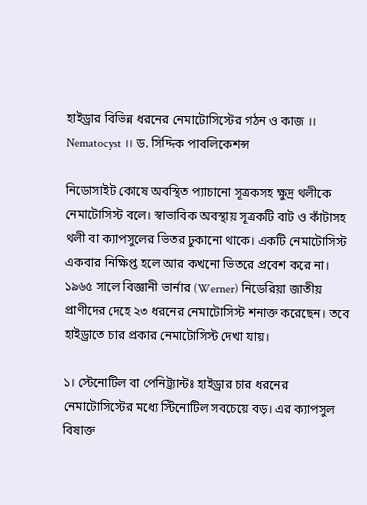হাইড্রার বিভিন্ন ধরনের নেমাটোসিস্টের গঠন ও কাজ ।। Nematocyst ।। ড. সিদ্দিক পাবলিকেশন্স

নিডোসাইট কোষে অবস্থিত প্যাচানো সূত্রকসহ ক্ষুদ্র থলীকে নেমাটোসিস্ট বলে। স্বাভাবিক অবস্থায় সূত্রকটি বাট ও কাঁটাসহ থলী বা ক্যাপসুলের ভিতর ঢুকানো থাকে। একটি নেমাটোসিস্ট একবার নিক্ষিপ্ত হলে আর কখনো ভিতরে প্রবেশ করে না। ১৯৬৫ সালে বিজ্ঞানী ভার্নার (Werner) নিডেরিয়া জাতীয় প্রাণীদের দেহে ২৩ ধরনের নেমাটোসিস্ট শনাক্ত করেছেন। তবে হাইড্রাতে চার প্রকার নেমাটোসিস্ট দেখা যায়।

১। স্টেনোটিল বা পেনিট্র্যান্টঃ হাইড্রার চার ধরনের নেমাটোসিস্টের মধ্যে স্টিনোটিল সবচেয়ে বড়। এর ক্যাপসুল বিষাক্ত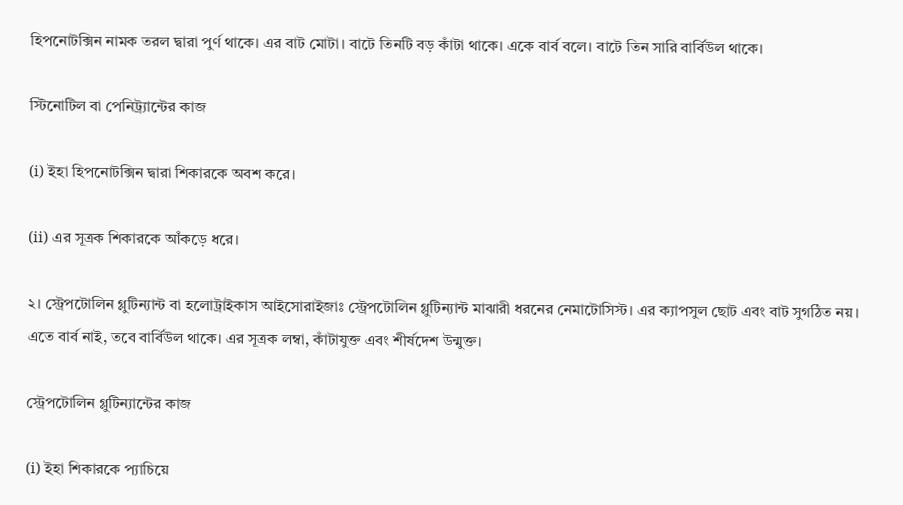হিপনোটক্সিন নামক তরল দ্বারা পুর্ণ থাকে। এর বাট মোটা। বাটে তিনটি বড় কাঁটা থাকে। একে বার্ব বলে। বাটে তিন সারি বার্বিউল থাকে।

স্টিনোটিল বা পেনিট্র্যান্টের কাজ

(i) ইহা হিপনোটক্সিন দ্বারা শিকারকে অবশ করে।

(ii) এর সূত্রক শিকারকে আঁকড়ে ধরে।

২। স্ট্রেপটোলিন গ্লুটিন্যান্ট বা হলোট্রাইকাস আইসোরাইজাঃ স্ট্রেপটোলিন গ্লুটিন্যান্ট মাঝারী ধরনের নেমাটোসিস্ট। এর ক্যাপসুল ছোট এবং বাট সুগঠিত নয়। এতে বার্ব নাই, তবে বার্বিউল থাকে। এর সূত্রক লম্বা, কাঁটাযুক্ত এবং শীর্ষদেশ উন্মুক্ত।

স্ট্রেপটোলিন গ্লুটিন্যান্টের কাজ

(i) ইহা শিকারকে প্যাচিয়ে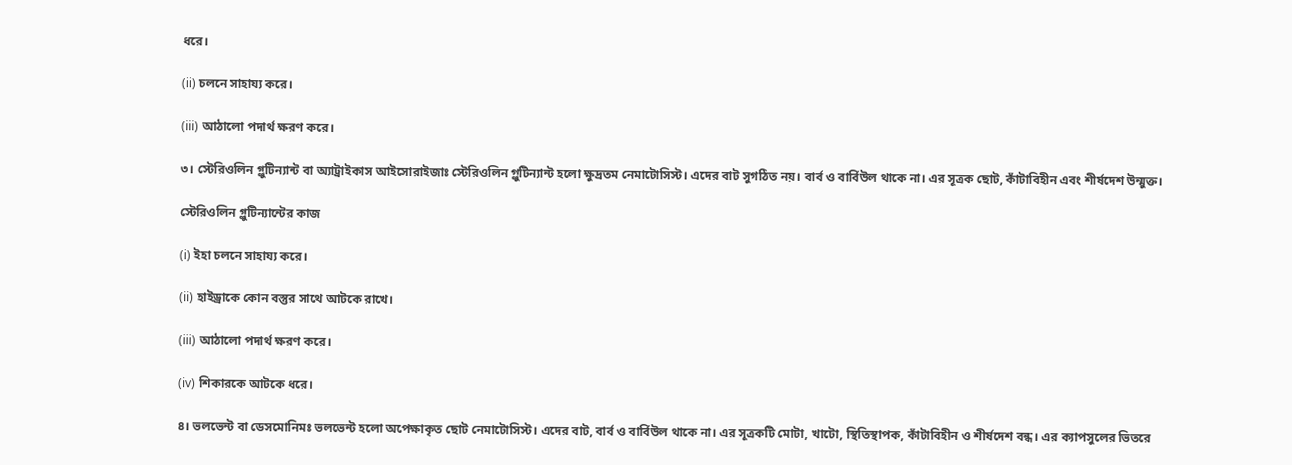ধরে।

(ii) চলনে সাহায্য করে।

(iii) আঠালো পদার্থ ক্ষরণ করে।

৩। স্টেরিওলিন গ্লুটিন্যান্ট বা অ্যাট্রাইকাস আইসোরাইজাঃ স্টেরিওলিন গ্লুটিন্যান্ট হলো ক্ষুদ্রতম নেমাটোসিস্ট। এদের বাট সুগঠিত নয়। বার্ব ও বার্বিউল থাকে না। এর সূত্রক ছোট, কাঁটাবিহীন এবং শীর্ষদেশ উন্মুক্ত।

স্টেরিওলিন গ্লুটিন্যান্টের কাজ

(i) ইহা চলনে সাহায্য করে।

(ii) হাইড্রাকে কোন বস্তুর সাথে আটকে রাখে।

(iii) আঠালো পদার্থ ক্ষরণ করে।

(iv) শিকারকে আটকে ধরে।

৪। ভলভেন্ট বা ডেসমোনিমঃ ভলভেন্ট হলো অপেক্ষাকৃত ছোট নেমাটোসিস্ট। এদের বাট, বার্ব ও বার্বিউল থাকে না। এর সূত্রকটি মোটা, খাটো, স্থিতিস্থাপক, কাঁটাবিহীন ও শীর্ষদেশ বন্ধ। এর ক্যাপসুলের ভিতরে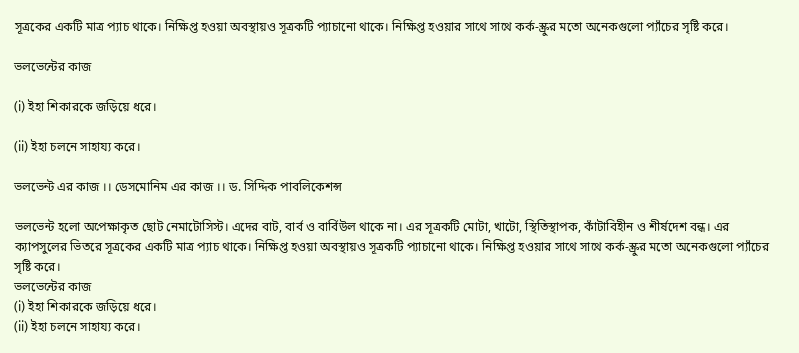সূত্রকের একটি মাত্র প্যাচ থাকে। নিক্ষিপ্ত হওয়া অবস্থায়ও সূত্রকটি প্যাচানো থাকে। নিক্ষিপ্ত হওয়ার সাথে সাথে কর্ক-স্ক্রুর মতো অনেকগুলো প্যাঁচের সৃষ্টি করে।

ভলভেন্টের কাজ

(i) ইহা শিকারকে জড়িয়ে ধরে।

(ii) ইহা চলনে সাহায্য করে।

ভলভেন্ট এর কাজ ।। ডেসমোনিম এর কাজ ।। ড. সিদ্দিক পাবলিকেশন্স

ভলভেন্ট হলো অপেক্ষাকৃত ছোট নেমাটোসিস্ট। এদের বাট, বার্ব ও বার্বিউল থাকে না। এর সূত্রকটি মোটা, খাটো, স্থিতিস্থাপক, কাঁটাবিহীন ও শীর্ষদেশ বন্ধ। এর ক্যাপসুলের ভিতরে সূত্রকের একটি মাত্র প্যাচ থাকে। নিক্ষিপ্ত হওয়া অবস্থায়ও সূত্রকটি প্যাচানো থাকে। নিক্ষিপ্ত হওয়ার সাথে সাথে কর্ক-স্ক্রুর মতো অনেকগুলো প্যাঁচের সৃষ্টি করে।
ভলভেন্টের কাজ
(i) ইহা শিকারকে জড়িয়ে ধরে।
(ii) ইহা চলনে সাহায্য করে।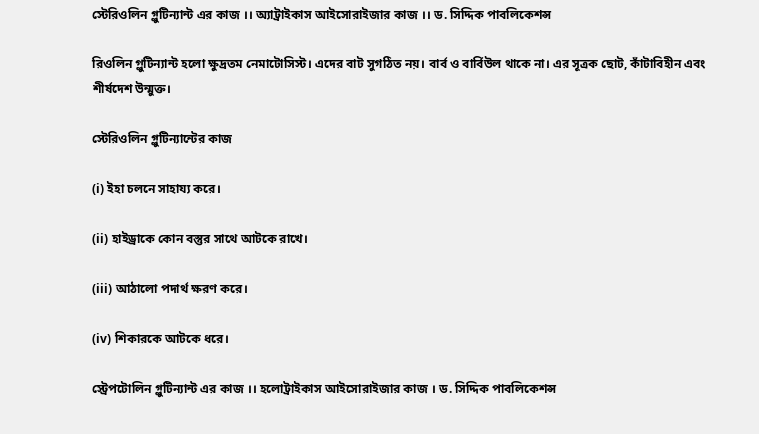স্টেরিওলিন গ্লুটিন্যান্ট এর কাজ ।। অ্যাট্রাইকাস আইসোরাইজার কাজ ।। ড. সিদ্দিক পাবলিকেশন্স

রিওলিন গ্লুটিন্যান্ট হলো ক্ষুদ্রতম নেমাটোসিস্ট। এদের বাট সুগঠিত নয়। বার্ব ও বার্বিউল থাকে না। এর সূত্রক ছোট, কাঁটাবিহীন এবং শীর্ষদেশ উন্মুক্ত।

স্টেরিওলিন গ্লুটিন্যান্টের কাজ

(i) ইহা চলনে সাহায্য করে।

(ii) হাইড্রাকে কোন বস্তুর সাথে আটকে রাখে।

(iii) আঠালো পদার্থ ক্ষরণ করে।

(iv) শিকারকে আটকে ধরে।

স্ট্রেপটোলিন গ্লুটিন্যান্ট এর কাজ ।। হলোট্রাইকাস আইসোরাইজার কাজ । ড. সিদ্দিক পাবলিকেশন্স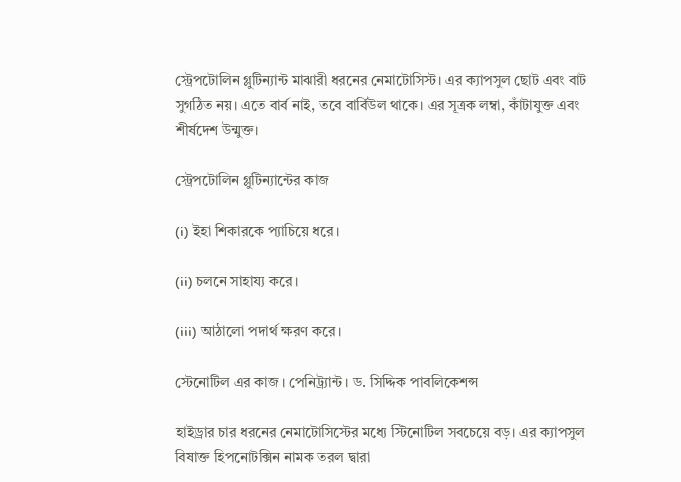স্ট্রেপটোলিন গ্লুটিন্যান্ট মাঝারী ধরনের নেমাটোসিস্ট। এর ক্যাপসুল ছোট এবং বাট সুগঠিত নয়। এতে বার্ব নাই, তবে বার্বিউল থাকে। এর সূত্রক লম্বা, কাঁটাযুক্ত এবং শীর্ষদেশ উন্মুক্ত।

স্ট্রেপটোলিন গ্লুটিন্যান্টের কাজ

(i) ইহা শিকারকে প্যাচিয়ে ধরে।

(ii) চলনে সাহায্য করে।

(iii) আঠালো পদার্থ ক্ষরণ করে।

স্টেনোটিল এর কাজ । পেনিট্র্যান্ট । ড. সিদ্দিক পাবলিকেশন্স

হাইড্রার চার ধরনের নেমাটোসিস্টের মধ্যে স্টিনোটিল সবচেয়ে বড়। এর ক্যাপসুল বিষাক্ত হিপনোটক্সিন নামক তরল দ্বারা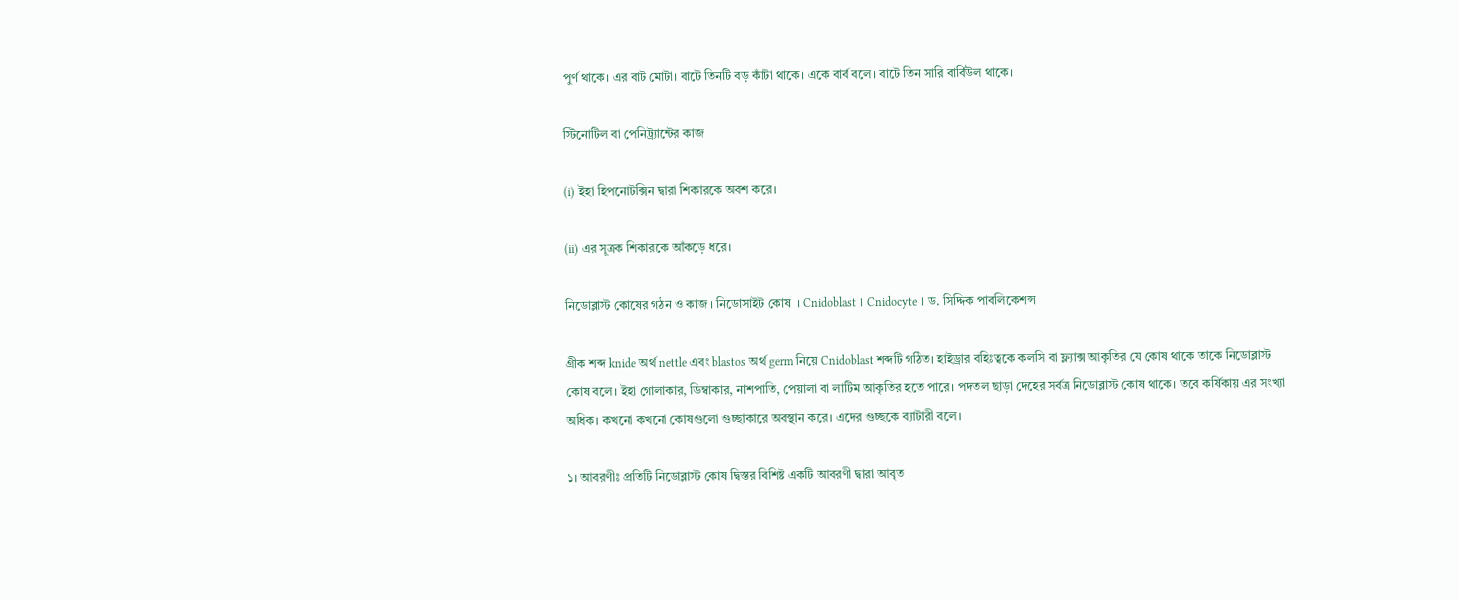পুর্ণ থাকে। এর বাট মোটা। বাটে তিনটি বড় কাঁটা থাকে। একে বার্ব বলে। বাটে তিন সারি বার্বিউল থাকে।

স্টিনোটিল বা পেনিট্র্যান্টের কাজ

(i) ইহা হিপনোটক্সিন দ্বারা শিকারকে অবশ করে।

(ii) এর সূত্রক শিকারকে আঁকড়ে ধরে।

নিডোব্লাস্ট কোষের গঠন ও কাজ । নিডোসাইট কোষ  । Cnidoblast । Cnidocyte । ড. সিদ্দিক পাবলিকেশন্স

গ্রীক শব্দ knide অর্থ nettle এবং blastos অর্থ germ নিয়ে Cnidoblast শব্দটি গঠিত। হাইড্রার বহিঃত্বকে কলসি বা ফ্ল্যাক্স আকৃতির যে কোষ থাকে তাকে নিডোব্লাস্ট কোষ বলে। ইহা গোলাকার, ডিম্বাকার, নাশপাতি, পেয়ালা বা লাটিম আকৃতির হতে পারে। পদতল ছাড়া দেহের সর্বত্র নিডোব্লাস্ট কোষ থাকে। তবে কর্ষিকায় এর সংখ্যা অধিক। কখনো কখনো কোষগুলো গুচ্ছাকারে অবস্থান করে। এদের গুচ্ছকে ব্যাটারী বলে।

১। আবরণীঃ প্রতিটি নিডোব্লাস্ট কোষ দ্বিস্তর বিশিষ্ট একটি আবরণী দ্বারা আবৃত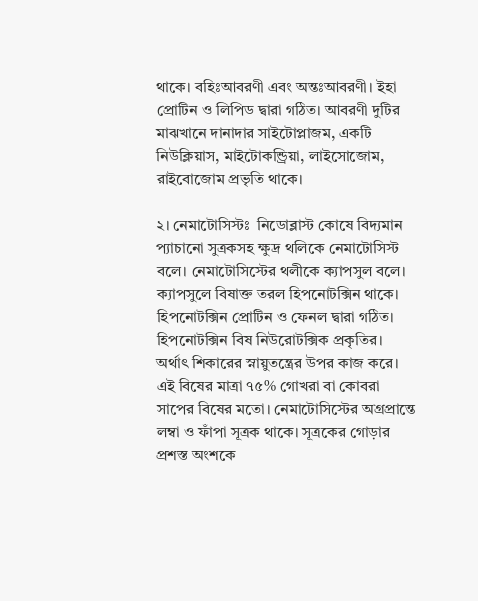থাকে। বহিঃআবরণী এবং অন্তঃআবরণী। ইহা প্রোটিন ও লিপিড দ্বারা গঠিত। আবরণী দুটির মাঝখানে দানাদার সাইটোপ্লাজম, একটি নিউক্লিয়াস, মাইটোকন্ড্রিয়া, লাইসোজোম, রাইবোজোম প্রভৃতি থাকে।

২। নেমাটোসিস্টঃ  নিডোব্লাস্ট কোষে বিদ্যমান প্যাচানো সুত্রকসহ ক্ষুদ্র থলিকে নেমাটোসিস্ট বলে। নেমাটোসিস্টের থলীকে ক্যাপসুল বলে। ক্যাপসুলে বিষাক্ত তরল হিপনোটক্সিন থাকে। হিপনোটক্সিন প্রোটিন ও ফেনল দ্বারা গঠিত। হিপনোটক্সিন বিষ নিউরোটক্সিক প্রকৃতির। অর্থাৎ শিকারের স্নায়ুতন্ত্রের উপর কাজ করে। এই বিষের মাত্রা ৭৫% গোখরা বা কোবরা সাপের বিষের মতো। নেমাটোসিস্টের অগ্রপ্রান্তে লম্বা ও ফাঁপা সূত্রক থাকে। সূত্রকের গোড়ার প্রশস্ত অংশকে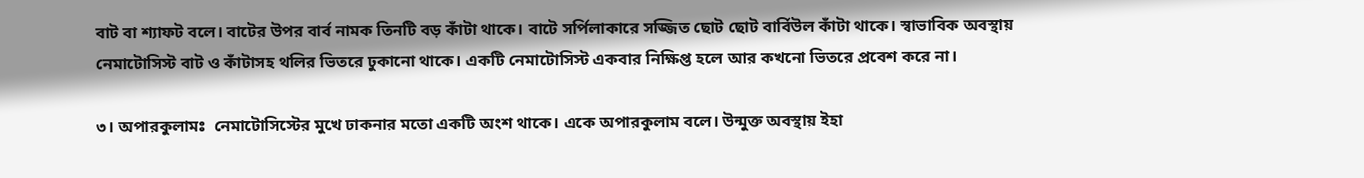বাট বা শ্যাফট বলে। বাটের উপর বার্ব নামক তিনটি বড় কাঁটা থাকে। বাটে সর্পিলাকারে সজ্জিত ছোট ছোট বার্বিউল কাঁটা থাকে। স্বাভাবিক অবস্থায় নেমাটোসিস্ট বাট ও কাঁটাসহ থলির ভিতরে ঢুকানো থাকে। একটি নেমাটোসিস্ট একবার নিক্ষিপ্ত হলে আর কখনো ভিতরে প্রবেশ করে না।

৩। অপারকুলামঃ  নেমাটোসিস্টের মুখে ঢাকনার মতো একটি অংশ থাকে। একে অপারকুলাম বলে। উন্মুক্ত অবস্থায় ইহা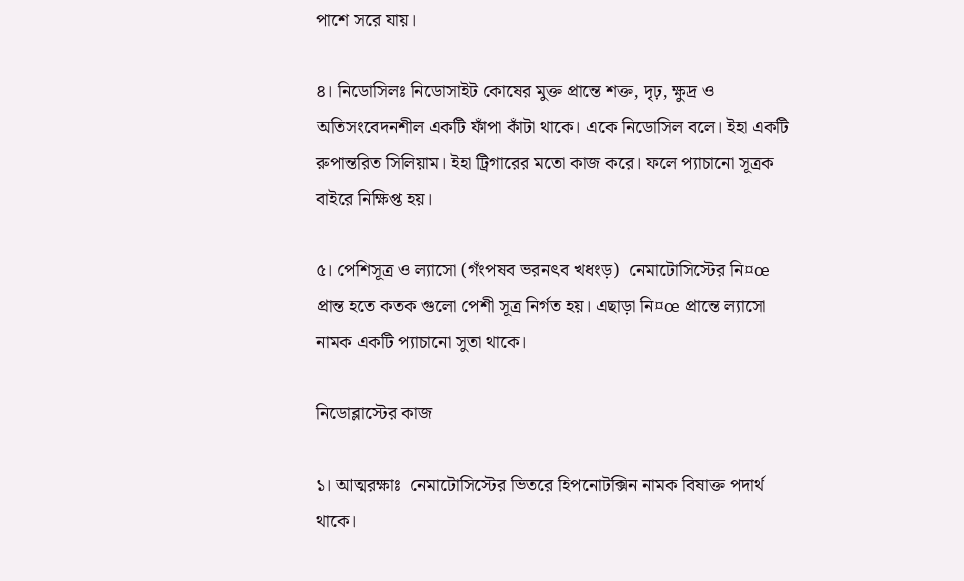পাশে সরে যায়।

৪। নিডোসিলঃ নিডোসাইট কোষের মুক্ত প্রান্তে শক্ত, দৃঢ়, ক্ষুদ্র ও অতিসংবেদনশীল একটি ফাঁপা কাঁটা থাকে। একে নিডোসিল বলে। ইহা একটি রুপান্তরিত সিলিয়াম। ইহা ট্রিগারের মতো কাজ করে। ফলে প্যাচানো সূত্রক বাইরে নিক্ষিপ্ত হয়।

৫। পেশিসূত্র ও ল্যাসো (গঁংপষব ভরনৎব খধংড়)  নেমাটোসিস্টের নি¤œ প্রান্ত হতে কতক গুলো পেশী সূত্র নির্গত হয়। এছাড়া নি¤œ প্রান্তে ল্যাসো নামক একটি প্যাচানো সুতা থাকে।

নিডোব্লাস্টের কাজ

১। আত্মরক্ষাঃ  নেমাটোসিস্টের ভিতরে হিপনোটক্সিন নামক বিষাক্ত পদার্থ থাকে।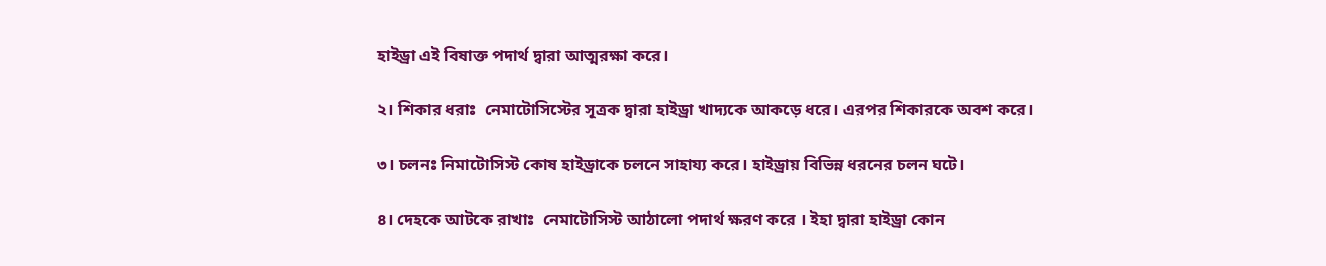হাইড্রা এই বিষাক্ত পদার্থ দ্বারা আত্মরক্ষা করে।

২। শিকার ধরাঃ  নেমাটোসিস্টের সূত্রক দ্বারা হাইড্রা খাদ্যকে আকড়ে ধরে। এরপর শিকারকে অবশ করে।

৩। চলনঃ নিমাটোসিস্ট কোষ হাইড্রাকে চলনে সাহায্য করে। হাইড্রায় বিভিন্ন ধরনের চলন ঘটে।

৪। দেহকে আটকে রাখাঃ  নেমাটোসিস্ট আঠালো পদার্থ ক্ষরণ করে । ইহা দ্বারা হাইড্রা কোন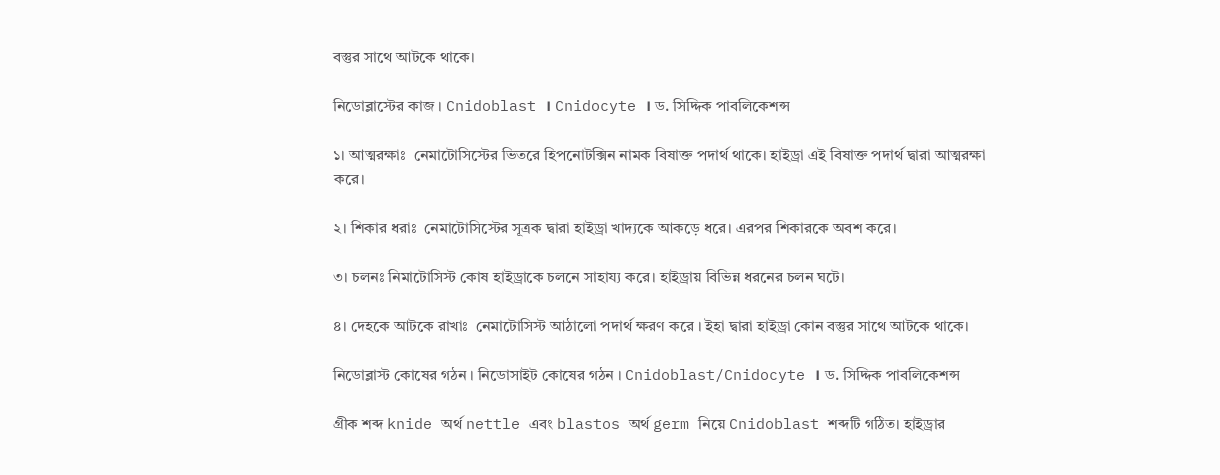বস্তুর সাথে আটকে থাকে।

নিডোব্লাস্টের কাজ । Cnidoblast । Cnidocyte । ড. সিদ্দিক পাবলিকেশন্স

১। আত্মরক্ষাঃ  নেমাটোসিস্টের ভিতরে হিপনোটক্সিন নামক বিষাক্ত পদার্থ থাকে। হাইড্রা এই বিষাক্ত পদার্থ দ্বারা আত্মরক্ষা করে।

২। শিকার ধরাঃ  নেমাটোসিস্টের সূত্রক দ্বারা হাইড্রা খাদ্যকে আকড়ে ধরে। এরপর শিকারকে অবশ করে।

৩। চলনঃ নিমাটোসিস্ট কোষ হাইড্রাকে চলনে সাহায্য করে। হাইড্রায় বিভিন্ন ধরনের চলন ঘটে।

৪। দেহকে আটকে রাখাঃ  নেমাটোসিস্ট আঠালো পদার্থ ক্ষরণ করে । ইহা দ্বারা হাইড্রা কোন বস্তুর সাথে আটকে থাকে।

নিডোব্লাস্ট কোষের গঠন । নিডোসাইট কোষের গঠন । Cnidoblast/Cnidocyte । ড. সিদ্দিক পাবলিকেশন্স

গ্রীক শব্দ knide অর্থ nettle এবং blastos অর্থ germ নিয়ে Cnidoblast শব্দটি গঠিত। হাইড্রার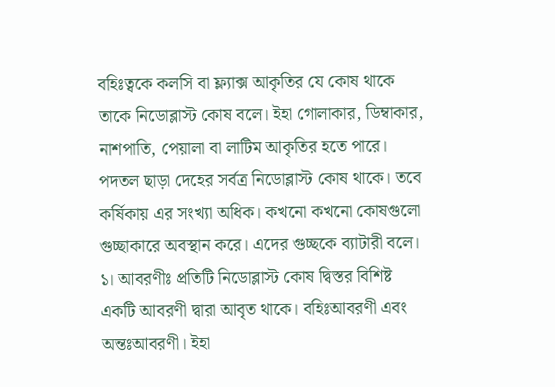বহিঃত্বকে কলসি বা ফ্ল্যাক্স আকৃতির যে কোষ থাকে তাকে নিডোব্লাস্ট কোষ বলে। ইহা গোলাকার, ডিম্বাকার, নাশপাতি, পেয়ালা বা লাটিম আকৃতির হতে পারে। পদতল ছাড়া দেহের সর্বত্র নিডোব্লাস্ট কোষ থাকে। তবে কর্ষিকায় এর সংখ্যা অধিক। কখনো কখনো কোষগুলো গুচ্ছাকারে অবস্থান করে। এদের গুচ্ছকে ব্যাটারী বলে।
১। আবরণীঃ প্রতিটি নিডোব্লাস্ট কোষ দ্বিস্তর বিশিষ্ট একটি আবরণী দ্বারা আবৃত থাকে। বহিঃআবরণী এবং অন্তঃআবরণী। ইহা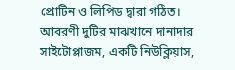প্রোটিন ও লিপিড দ্বারা গঠিত। আবরণী দুটির মাঝখানে দানাদার সাইটোপ্লাজম, একটি নিউক্লিয়াস,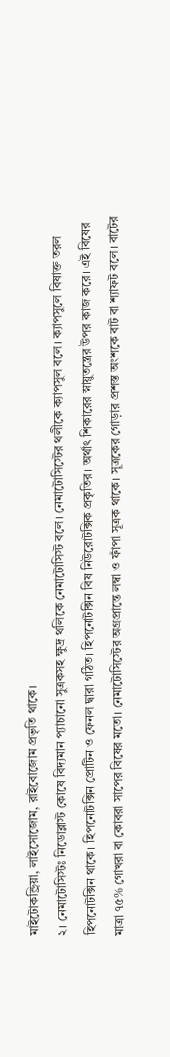মাইটোকন্ড্রিয়া, লাইসোজোম, রাইবোজোম প্রভৃতি থাকে।
২। নেমাটোসিস্টঃ নিডোব্লাস্ট কোষে বিদ্যমান প্যাচানো সুত্রকসহ ক্ষুদ্র থলিকে নেমাটোসিস্ট বলে। নেমাটোসিস্টের থলীকে ক্যাপসুল বলে। ক্যাপসুলে বিষাক্ত তরল হিপনোটক্সিন থাকে। হিপনোটক্সিন প্রোটিন ও ফেনল দ্বারা গঠিত। হিপনোটক্সিন বিষ নিউরোটক্সিক প্রকৃতির। অর্থাৎ শিকারের স্নায়ুতন্ত্রের উপর কাজ করে। এই বিষের মাত্রা ৭৫% গোখরা বা কোবরা সাপের বিষের মতো। নেমাটোসিস্টের অগ্রপ্রান্তে লম্বা ও ফাঁপা সূত্রক থাকে। সূত্রকের গোড়ার প্রশস্ত অংশকে বাট বা শ্যাফট বলে। বাটের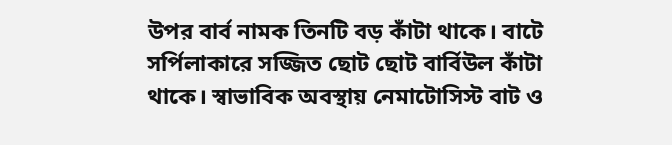উপর বার্ব নামক তিনটি বড় কাঁটা থাকে। বাটে সর্পিলাকারে সজ্জিত ছোট ছোট বার্বিউল কাঁটা থাকে। স্বাভাবিক অবস্থায় নেমাটোসিস্ট বাট ও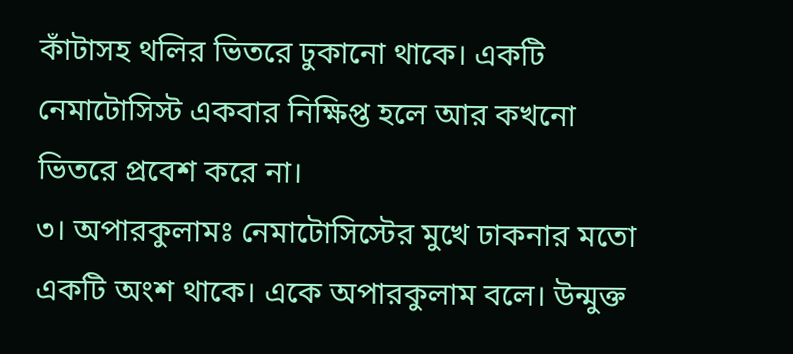কাঁটাসহ থলির ভিতরে ঢুকানো থাকে। একটি নেমাটোসিস্ট একবার নিক্ষিপ্ত হলে আর কখনো ভিতরে প্রবেশ করে না।
৩। অপারকুলামঃ নেমাটোসিস্টের মুখে ঢাকনার মতো একটি অংশ থাকে। একে অপারকুলাম বলে। উন্মুক্ত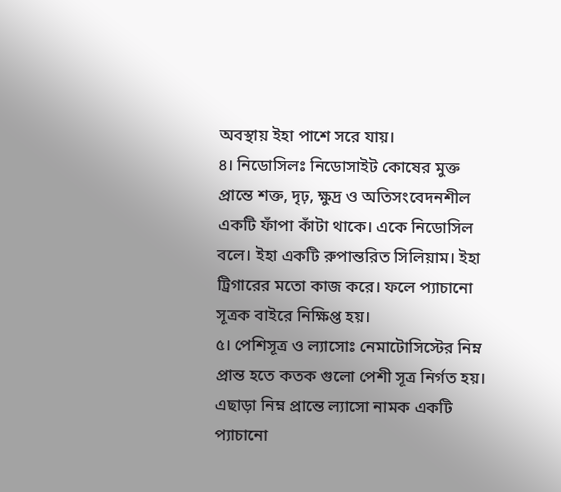অবস্থায় ইহা পাশে সরে যায়।
৪। নিডোসিলঃ নিডোসাইট কোষের মুক্ত প্রান্তে শক্ত, দৃঢ়, ক্ষুদ্র ও অতিসংবেদনশীল একটি ফাঁপা কাঁটা থাকে। একে নিডোসিল বলে। ইহা একটি রুপান্তরিত সিলিয়াম। ইহা ট্রিগারের মতো কাজ করে। ফলে প্যাচানো সূত্রক বাইরে নিক্ষিপ্ত হয়।
৫। পেশিসূত্র ও ল্যাসোঃ নেমাটোসিস্টের নিম্ন প্রান্ত হতে কতক গুলো পেশী সূত্র নির্গত হয়। এছাড়া নিম্ন প্রান্তে ল্যাসো নামক একটি প্যাচানো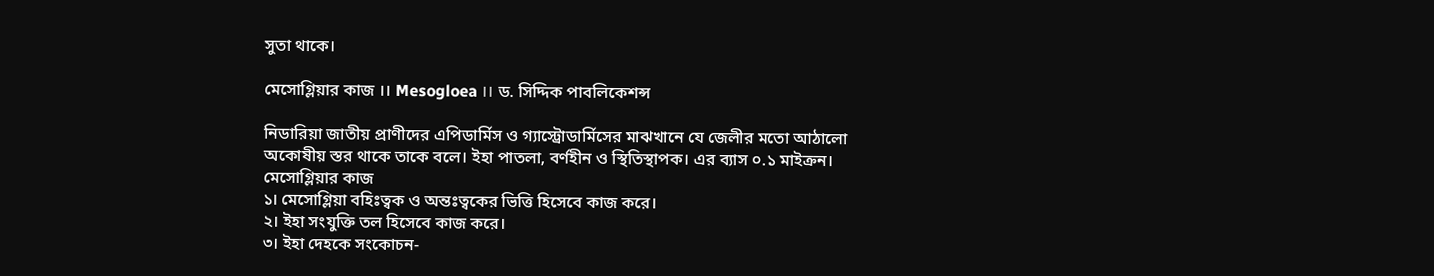সুতা থাকে।

মেসোগ্লিয়ার কাজ ।। Mesogloea ।। ড. সিদ্দিক পাবলিকেশন্স

নিডারিয়া জাতীয় প্রাণীদের এপিডার্মিস ও গ্যাস্ট্রোডার্মিসের মাঝখানে যে জেলীর মতো আঠালো অকোষীয় স্তর থাকে তাকে বলে। ইহা পাতলা, বর্ণহীন ও স্থিতিস্থাপক। এর ব্যাস ০.১ মাইক্রন।
মেসোগ্লিয়ার কাজ
১। মেসোগ্লিয়া বহিঃত্বক ও অন্তঃত্বকের ভিত্তি হিসেবে কাজ করে।
২। ইহা সংযুক্তি তল হিসেবে কাজ করে।
৩। ইহা দেহকে সংকোচন-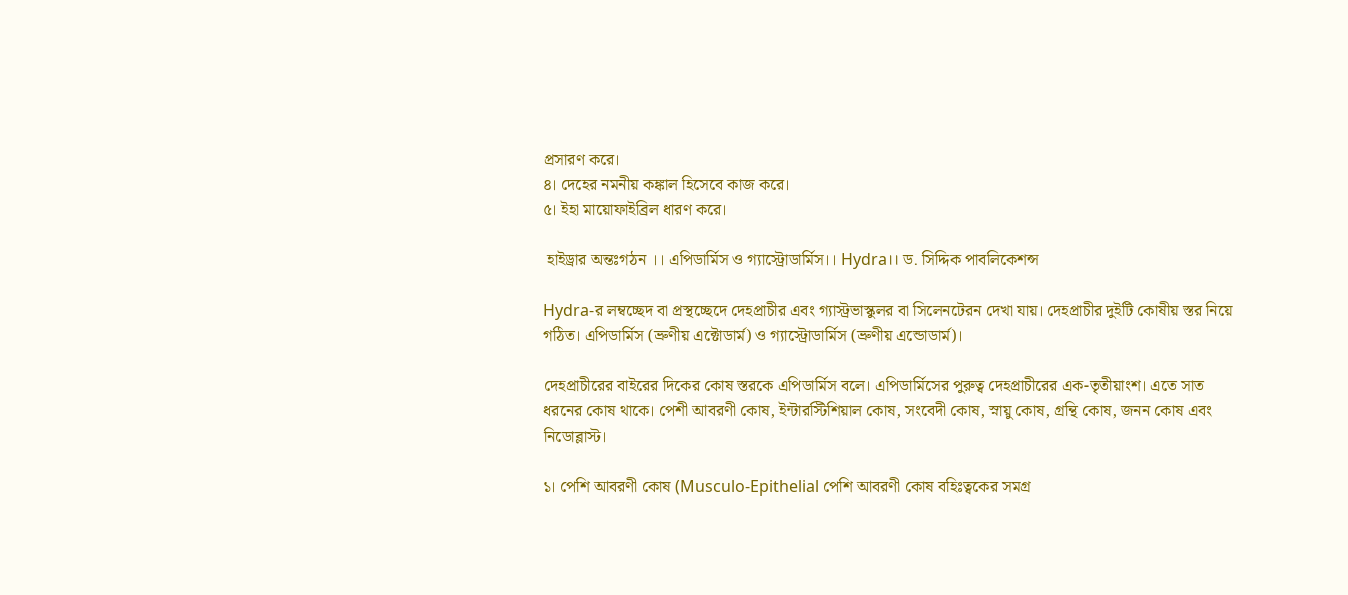প্রসারণ করে।
৪। দেহের নমনীয় কঙ্কাল হিসেবে কাজ করে।
৫। ইহা মায়োফাইব্রিল ধারণ করে।

 হাইড্রার অন্তঃগঠন ।। এপিডার্মিস ও গ্যাস্ট্রোডার্মিস।। Hydra।। ড. সিদ্দিক পাবলিকেশন্স

Hydra-র লম্বচ্ছেদ বা প্রস্থচ্ছেদে দেহপ্রাচীর এবং গ্যাস্ট্রভাস্কুলর বা সিলেনটেরন দেখা যায়। দেহপ্রাচীর দুইটি কোষীয় স্তর নিয়ে গঠিত। এপিডার্মিস (ভ্রুণীয় এক্টোডার্ম) ও গ্যাস্ট্রোডার্মিস (ভ্রুণীয় এন্ডোডার্ম)।

দেহপ্রাচীরের বাইরের দিকের কোষ স্তরকে এপিডার্মিস বলে। এপিডার্মিসের পুরুত্ব দেহপ্রাচীরের এক-তৃতীয়াংশ। এতে সাত ধরনের কোষ থাকে। পেশী আবরণী কোষ, ইন্টারস্টিশিয়াল কোষ, সংবেদী কোষ, স্নায়ু কোষ, গ্রন্থি কোষ, জনন কোষ এবং নিডোব্লাস্ট।

১। পেশি আবরণী কোষ (Musculo-Epithelial পেশি আবরণী কোষ বহিঃত্বকের সমগ্র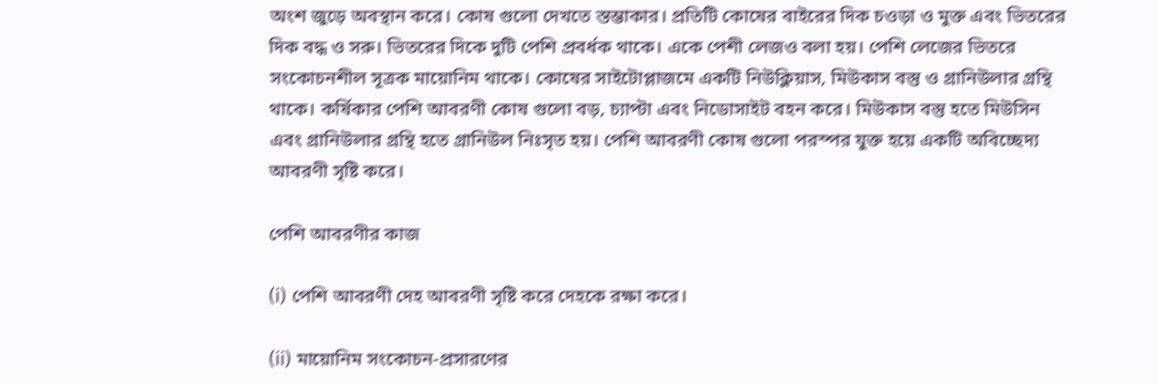অংশ জুড়ে অবস্থান করে। কোষ গুলো দেখতে স্তম্ভাকার। প্রতিটি কোষের বাইরের দিক চওড়া ও মুক্ত এবং ভিতরের দিক বদ্ধ ও সরু। ভিতরের দিকে দুটি পেশি প্রবর্ধক থাকে। একে পেশী লেজও বলা হয়। পেশি লেজের ভিতরে সংকোচনশীল সূত্রক মায়োনিম থাকে। কোষের সাইটোপ্লাজমে একটি নিউক্লিয়াস, মিউকাস বস্তু ও গ্রানিউলার গ্রন্থি থাকে। কর্ষিকার পেশি আবরণী কোষ গুলো বড়, চ্যাপ্টা এবং নিডোসাইট বহন করে। মিউকাস বস্তু হতে মিউসিন এবং গ্রানিউলার গ্রন্থি হতে গ্রানিউল নিঃসৃত হয়। পেশি আবরণী কোষ গুলো পরস্পর যুক্ত হয়ে একটি অবিচ্ছেদ্য আবরণী সৃষ্টি করে।

পেশি আবরণীর কাজ

(i) পেশি আবরণী দেহ আবরণী সৃষ্টি করে দেহকে রক্ষা করে।

(ii) মায়োনিম সংকোচন-প্রসারণের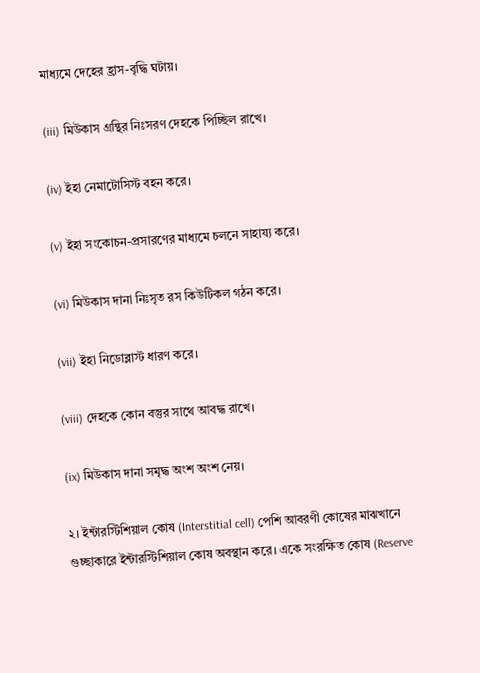মাধ্যমে দেহের হ্রাস-বৃদ্ধি ঘটায়।

(iii) মিউকাস গ্রন্থির নিঃসরণ দেহকে পিচ্ছিল রাখে।

(iv) ইহা নেমাটোসিস্ট বহন করে।

(v) ইহা সংকোচন-প্রসারণের মাধ্যমে চলনে সাহায্য করে।

(vi) মিউকাস দানা নিঃসৃত রস কিউটিকল গঠন করে।

(vii) ইহা নিডোব্লাস্ট ধারণ করে।

(viii) দেহকে কোন বস্তুর সাথে আবদ্ধ রাখে।

(ix) মিউকাস দানা সমৃদ্ধ অংশ অংশ নেয়।

২। ইন্টারস্টিশিয়াল কোষ (Interstitial cell) পেশি আবরণী কোষের মাঝখানে গুচ্ছাকারে ইন্টারস্টিশিয়াল কোষ অবস্থান করে। একে সংরক্ষিত কোষ (Reserve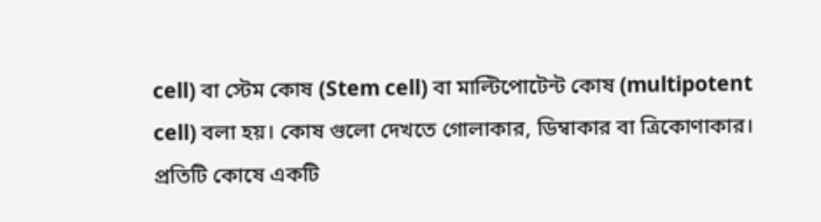cell) বা স্টেম কোষ (Stem cell) বা মাল্টিপোটেন্ট কোষ (multipotent cell) বলা হয়। কোষ গুলো দেখতে গোলাকার, ডিম্বাকার বা ত্রিকোণাকার। প্রতিটি কোষে একটি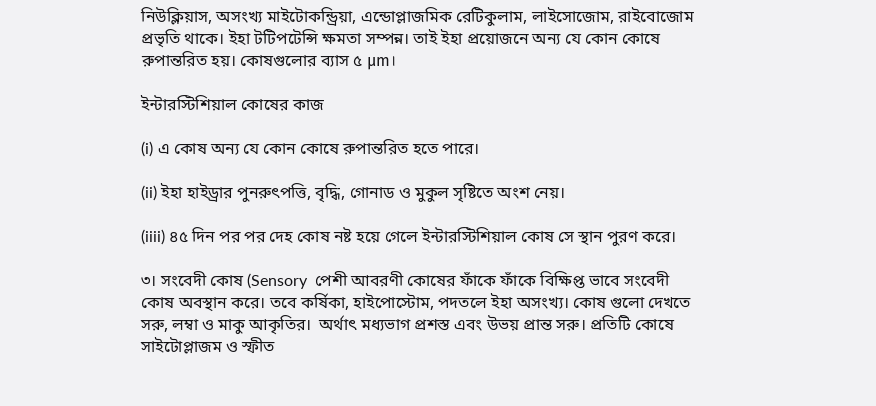নিউক্লিয়াস, অসংখ্য মাইটোকন্ড্রিয়া, এন্ডোপ্লাজমিক রেটিকুলাম, লাইসোজোম, রাইবোজোম প্রভৃতি থাকে। ইহা টটিপটেন্সি ক্ষমতা সম্পন্ন। তাই ইহা প্রয়োজনে অন্য যে কোন কোষে রুপান্তরিত হয়। কোষগুলোর ব্যাস ৫ μm।

ইন্টারস্টিশিয়াল কোষের কাজ

(i) এ কোষ অন্য যে কোন কোষে রুপান্তরিত হতে পারে।

(ii) ইহা হাইড্রার পুনরুৎপত্তি, বৃদ্ধি, গোনাড ও মুকুল সৃষ্টিতে অংশ নেয়।

(iiii) ৪৫ দিন পর পর দেহ কোষ নষ্ট হয়ে গেলে ইন্টারস্টিশিয়াল কোষ সে স্থান পুরণ করে।

৩। সংবেদী কোষ (Sensory  পেশী আবরণী কোষের ফাঁকে ফাঁকে বিক্ষিপ্ত ভাবে সংবেদী কোষ অবস্থান করে। তবে কর্ষিকা, হাইপোস্টোম, পদতলে ইহা অসংখ্য। কোষ গুলো দেখতে সরু, লম্বা ও মাকু আকৃতির।  অর্থাৎ মধ্যভাগ প্রশস্ত এবং উভয় প্রান্ত সরু। প্রতিটি কোষে সাইটোপ্লাজম ও স্ফীত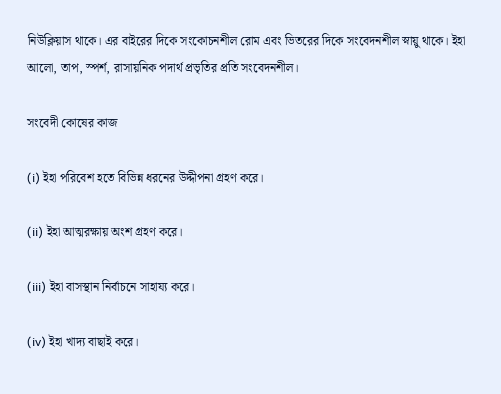নিউক্লিয়াস থাকে। এর বাইরের দিকে সংকোচনশীল রোম এবং ভিতরের দিকে সংবেদনশীল স্নায়ু থাকে। ইহা আলো, তাপ, স্পর্শ, রাসায়নিক পদার্থ প্রভৃতির প্রতি সংবেদনশীল।

সংবেদী কোষের কাজ

(i) ইহা পরিবেশ হতে বিভিন্ন ধরনের উদ্দীপনা গ্রহণ করে।

(ii) ইহা আত্মরক্ষায় অংশ গ্রহণ করে।

(iii) ইহা বাসস্থান নির্বাচনে সাহায্য করে।

(iv) ইহা খাদ্য বাছাই করে।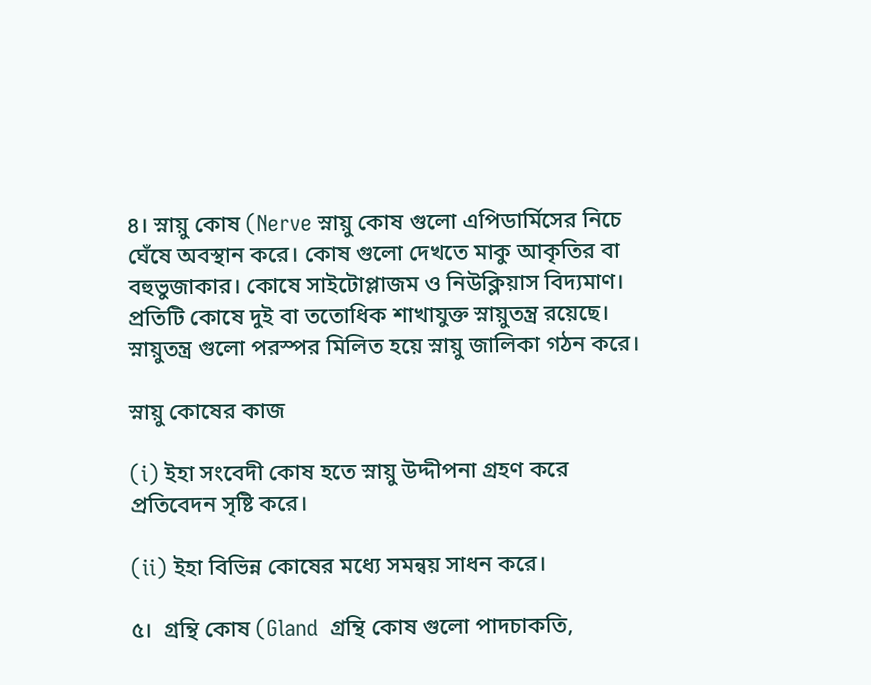৪। স্নায়ু কোষ (Nerve স্নায়ু কোষ গুলো এপিডার্মিসের নিচে ঘেঁষে অবস্থান করে। কোষ গুলো দেখতে মাকু আকৃতির বা বহুভুজাকার। কোষে সাইটোপ্লাজম ও নিউক্লিয়াস বিদ্যমাণ। প্রতিটি কোষে দুই বা ততোধিক শাখাযুক্ত স্নায়ুতন্ত্র রয়েছে। স্নায়ুতন্ত্র গুলো পরস্পর মিলিত হয়ে স্নায়ু জালিকা গঠন করে।

স্নায়ু কোষের কাজ

(i) ইহা সংবেদী কোষ হতে স্নায়ু উদ্দীপনা গ্রহণ করে প্রতিবেদন সৃষ্টি করে।

(ii) ইহা বিভিন্ন কোষের মধ্যে সমন্বয় সাধন করে।

৫।  গ্রন্থি কোষ (Gland  গ্রন্থি কোষ গুলো পাদচাকতি,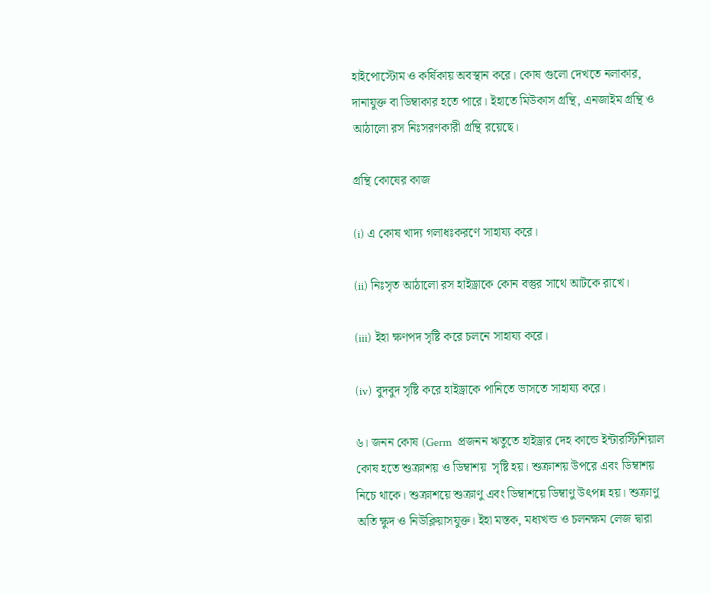হাইপোস্টোম ও কর্ষিকায় অবস্থান করে। কোষ গুলো দেখতে নলাকার, দানাযুক্ত বা ডিম্বাকার হতে পারে। ইহাতে মিউকাস গ্রন্থি, এনজাইম গ্রন্থি ও আঠালো রস নিঃসরণকারী গ্রন্থি রয়েছে।

গ্রন্থি কোষের কাজ

(i) এ কোষ খাদ্য গলাধঃকরণে সাহায্য করে।

(ii) নিঃসৃত আঠালো রস হাইড্রাকে কোন বস্তুর সাথে আটকে রাখে।

(iii) ইহা ক্ষণপদ সৃষ্টি করে চলনে সাহায্য করে।

(iv) বুদবুদ সৃষ্টি করে হাইড্রাকে পানিতে ভাসতে সাহায্য করে।

৬। জনন কোষ (Germ  প্রজনন ঋতুতে হাইড্রার দেহ কান্ডে ইন্টারস্টিশিয়াল কোষ হতে শুক্রাশয় ও ডিম্বাশয়  সৃষ্টি হয়। শুক্রাশয় উপরে এবং ডিম্বাশয় নিচে থাকে। শুক্রাশয়ে শুক্রাণু এবং ডিম্বাশয়ে ডিম্বাণু উৎপন্ন হয়। শুক্রাণু অতি ক্ষুদ ও নিউক্লিয়াসযুক্ত। ইহা মস্তক, মধ্যখন্ড ও চলনক্ষম লেজ দ্বারা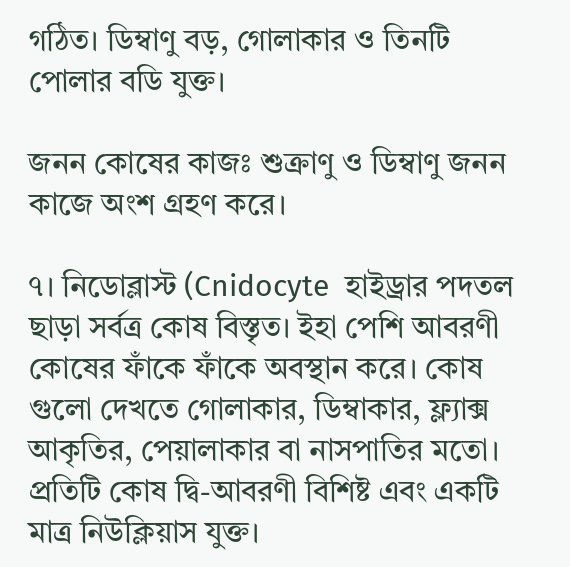গঠিত। ডিম্বাণু বড়, গোলাকার ও তিনটি পোলার বডি যুক্ত।

জনন কোষের কাজঃ শুক্রাণু ও ডিম্বাণু জনন কাজে অংশ গ্রহণ করে।

৭। নিডোব্লাস্ট (Cnidocyte  হাইড্রার পদতল ছাড়া সর্বত্র কোষ বিস্তৃত। ইহা পেশি আবরণী কোষের ফাঁকে ফাঁকে অবস্থান করে। কোষ গুলো দেখতে গোলাকার, ডিম্বাকার, ফ্ল্যাক্স আকৃতির, পেয়ালাকার বা নাসপাতির মতো। প্রতিটি কোষ দ্বি-আবরণী বিশিষ্ট এবং একটি মাত্র নিউক্লিয়াস যুক্ত।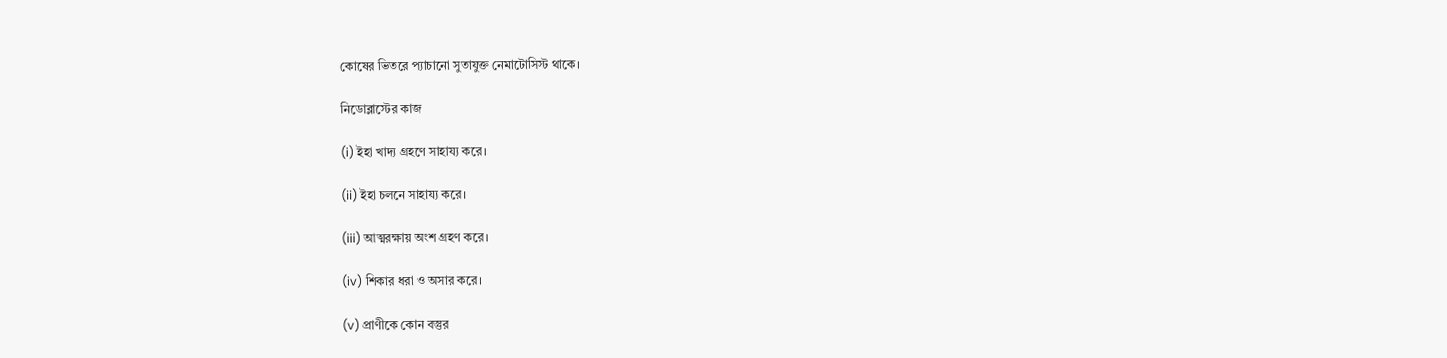কোষের ভিতরে প্যাচানো সুতাযুক্ত নেমাটোসিস্ট থাকে।

নিডোব্লাস্টের কাজ

(i) ইহা খাদ্য গ্রহণে সাহায্য করে।

(ii) ইহা চলনে সাহায্য করে।

(iii) আত্মরক্ষায় অংশ গ্রহণ করে।

(iv) শিকার ধরা ও অসার করে।

(v) প্রাণীকে কোন বস্তুর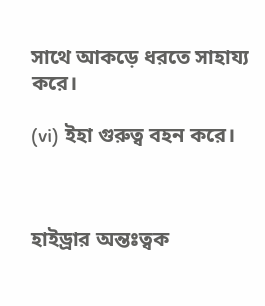সাথে আকড়ে ধরতে সাহায্য করে।

(vi) ইহা গুরুত্ব বহন করে।



হাইড্রার অন্তঃত্বক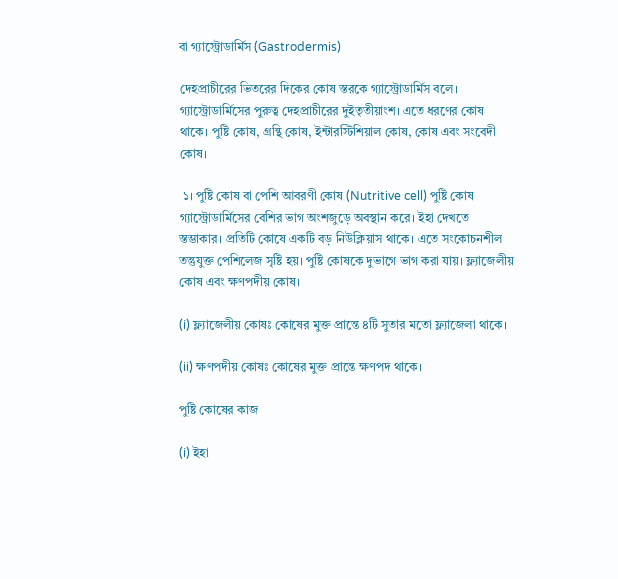বা গ্যাস্ট্রোডার্মিস (Gastrodermis)

দেহপ্রাচীরের ভিতরের দিকের কোষ স্তরকে গ্যাস্ট্রোডার্মিস বলে। গ্যাস্ট্রোডার্মিসের পুরুত্ব দেহপ্রাচীরের দুইতৃতীয়াংশ। এতে ধরণের কোষ থাকে। পুষ্টি কোষ, গ্রন্থি কোষ, ইন্টারস্টিশিয়াল কোষ, কোষ এবং সংবেদী কোষ।

 ১। পুষ্টি কোষ বা পেশি আবরণী কোষ (Nutritive cell) পুষ্টি কোষ গ্যাস্ট্রোডার্মিসের বেশির ভাগ অংশজুড়ে অবস্থান করে। ইহা দেখতে স্তম্ভাকার। প্রতিটি কোষে একটি বড় নিউক্লিয়াস থাকে। এতে সংকোচনশীল তন্তুযুক্ত পেশিলেজ সৃষ্টি হয়। পুষ্টি কোষকে দুভাগে ভাগ করা যায়। ফ্ল্যাজেলীয় কোষ এবং ক্ষণপদীয় কোষ।

(i) ফ্ল্যাজেলীয় কোষঃ কোষের মুক্ত প্রান্তে ৪টি সুতার মতো ফ্ল্যাজেলা থাকে।

(ii) ক্ষণপদীয় কোষঃ কোষের মুক্ত প্রান্তে ক্ষণপদ থাকে।

পুষ্টি কোষের কাজ

(i) ইহা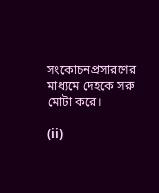সংকোচনপ্রসারণের মাধ্যমে দেহকে সরু মোটা করে।

(ii)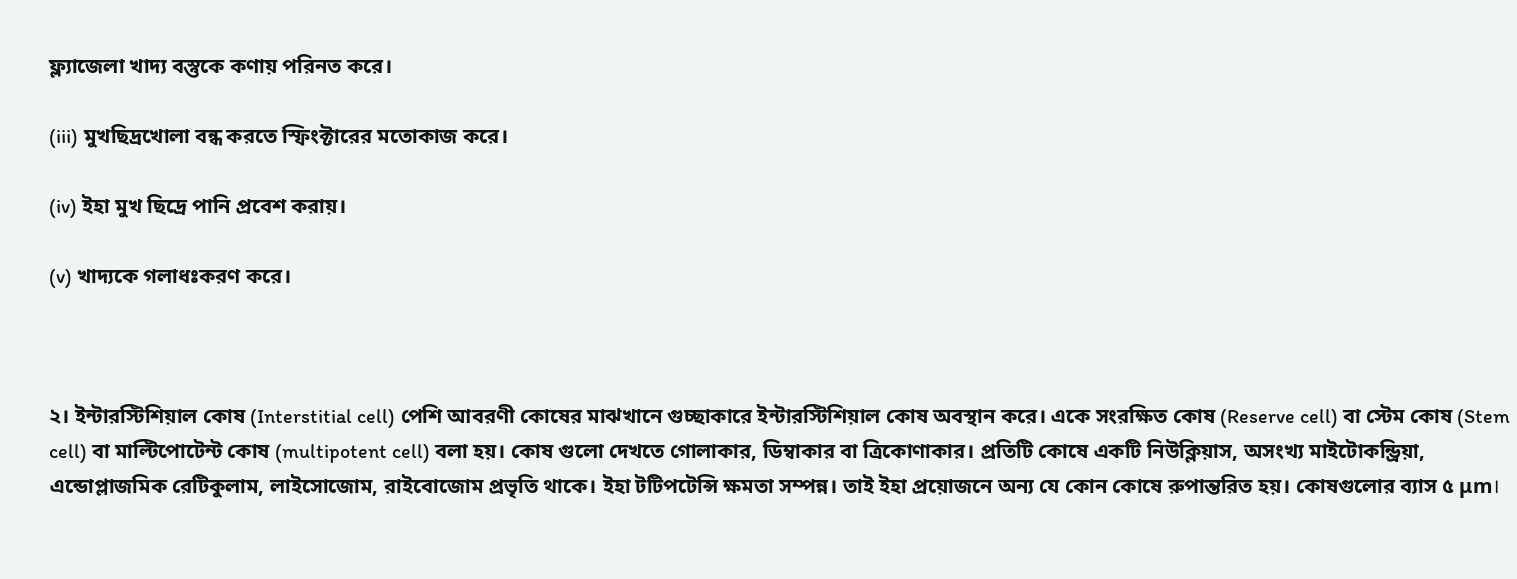ফ্ল্যাজেলা খাদ্য বস্তুকে কণায় পরিনত করে।

(iii) মুখছিদ্রখোলা বন্ধ করতে স্ফিংক্টারের মতোকাজ করে।

(iv) ইহা মুখ ছিদ্রে পানি প্রবেশ করায়।

(v) খাদ্যকে গলাধঃকরণ করে।



২। ইন্টারস্টিশিয়াল কোষ (Interstitial cell) পেশি আবরণী কোষের মাঝখানে গুচ্ছাকারে ইন্টারস্টিশিয়াল কোষ অবস্থান করে। একে সংরক্ষিত কোষ (Reserve cell) বা স্টেম কোষ (Stem cell) বা মাল্টিপোটেন্ট কোষ (multipotent cell) বলা হয়। কোষ গুলো দেখতে গোলাকার, ডিম্বাকার বা ত্রিকোণাকার। প্রতিটি কোষে একটি নিউক্লিয়াস, অসংখ্য মাইটোকন্ড্রিয়া, এন্ডোপ্লাজমিক রেটিকুলাম, লাইসোজোম, রাইবোজোম প্রভৃতি থাকে। ইহা টটিপটেন্সি ক্ষমতা সম্পন্ন। তাই ইহা প্রয়োজনে অন্য যে কোন কোষে রুপান্তরিত হয়। কোষগুলোর ব্যাস ৫ μm।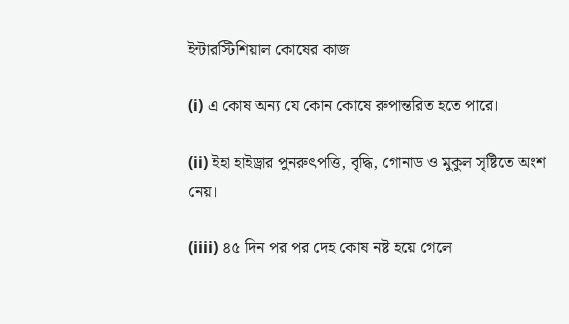ইন্টারস্টিশিয়াল কোষের কাজ

(i) এ কোষ অন্য যে কোন কোষে রুপান্তরিত হতে পারে।

(ii) ইহা হাইড্রার পুনরুৎপত্তি, বৃদ্ধি, গোনাড ও মুকুল সৃষ্টিতে অংশ নেয়।

(iiii) ৪৫ দিন পর পর দেহ কোষ নষ্ট হয়ে গেলে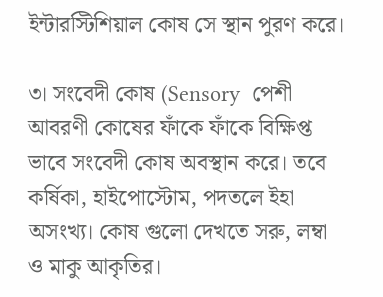ইন্টারস্টিশিয়াল কোষ সে স্থান পুরণ করে।

৩। সংবেদী কোষ (Sensory  পেশী আবরণী কোষের ফাঁকে ফাঁকে বিক্ষিপ্ত ভাবে সংবেদী কোষ অবস্থান করে। তবে কর্ষিকা, হাইপোস্টোম, পদতলে ইহা অসংখ্য। কোষ গুলো দেখতে সরু, লম্বা ও মাকু আকৃতির।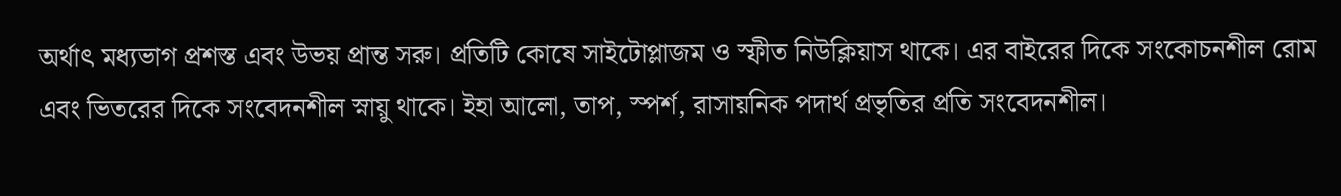অর্থাৎ মধ্যভাগ প্রশস্ত এবং উভয় প্রান্ত সরু। প্রতিটি কোষে সাইটোপ্লাজম ও স্ফীত নিউক্লিয়াস থাকে। এর বাইরের দিকে সংকোচনশীল রোম এবং ভিতরের দিকে সংবেদনশীল স্নায়ু থাকে। ইহা আলো, তাপ, স্পর্শ, রাসায়নিক পদার্থ প্রভৃতির প্রতি সংবেদনশীল।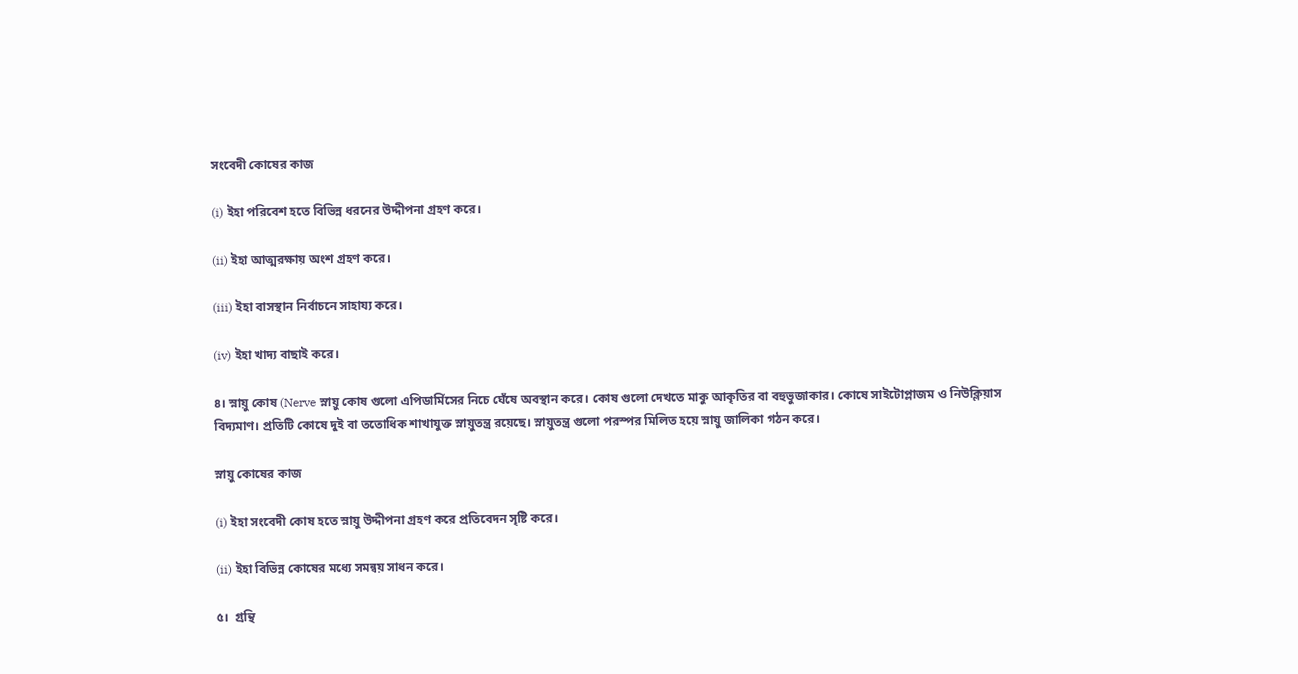সংবেদী কোষের কাজ

(i) ইহা পরিবেশ হতে বিভিন্ন ধরনের উদ্দীপনা গ্রহণ করে।

(ii) ইহা আত্মরক্ষায় অংশ গ্রহণ করে।

(iii) ইহা বাসস্থান নির্বাচনে সাহায্য করে।

(iv) ইহা খাদ্য বাছাই করে।

৪। স্নায়ু কোষ (Nerve স্নায়ু কোষ গুলো এপিডার্মিসের নিচে ঘেঁষে অবস্থান করে। কোষ গুলো দেখতে মাকু আকৃতির বা বহুভুজাকার। কোষে সাইটোপ্লাজম ও নিউক্লিয়াস বিদ্যমাণ। প্রতিটি কোষে দুই বা ততোধিক শাখাযুক্ত স্নায়ুতন্ত্র রয়েছে। স্নায়ুতন্ত্র গুলো পরস্পর মিলিত হয়ে স্নায়ু জালিকা গঠন করে।

স্নায়ু কোষের কাজ

(i) ইহা সংবেদী কোষ হতে স্নায়ু উদ্দীপনা গ্রহণ করে প্রতিবেদন সৃষ্টি করে।

(ii) ইহা বিভিন্ন কোষের মধ্যে সমন্বয় সাধন করে।

৫।  গ্রন্থি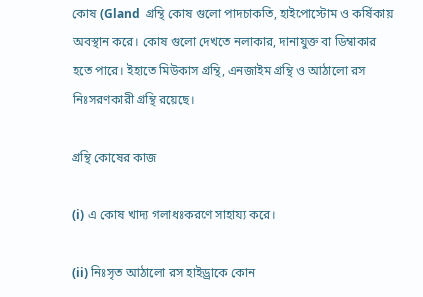কোষ (Gland  গ্রন্থি কোষ গুলো পাদচাকতি, হাইপোস্টোম ও কর্ষিকায় অবস্থান করে। কোষ গুলো দেখতে নলাকার, দানাযুক্ত বা ডিম্বাকার হতে পারে। ইহাতে মিউকাস গ্রন্থি, এনজাইম গ্রন্থি ও আঠালো রস নিঃসরণকারী গ্রন্থি রয়েছে।

গ্রন্থি কোষের কাজ

(i) এ কোষ খাদ্য গলাধঃকরণে সাহায্য করে।

(ii) নিঃসৃত আঠালো রস হাইড্রাকে কোন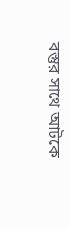বস্তুর সাথে আটকে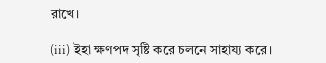রাখে।

(iii) ইহা ক্ষণপদ সৃষ্টি করে চলনে সাহায্য করে।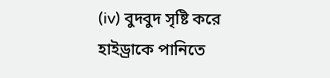(iv) বুদবুদ সৃষ্টি করে হাইড্রাকে পানিতে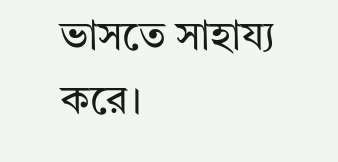ভাসতে সাহায্য করে।